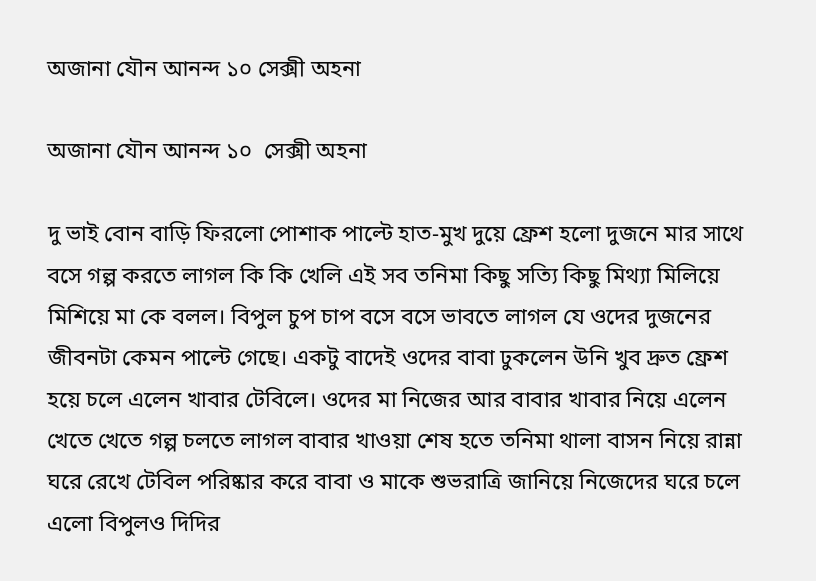অজানা যৌন আনন্দ ১০ সেক্সী অহনা

অজানা যৌন আনন্দ ১০  সেক্সী অহনা

দু ভাই বোন বাড়ি ফিরলো পোশাক পাল্টে হাত-মুখ দুয়ে ফ্রেশ হলো দুজনে মার সাথে বসে গল্প করতে লাগল কি কি খেলি এই সব তনিমা কিছু সত্যি কিছু মিথ্যা মিলিয়ে মিশিয়ে মা কে বলল। বিপুল চুপ চাপ বসে বসে ভাবতে লাগল যে ওদের দুজনের জীবনটা কেমন পাল্টে গেছে। একটু বাদেই ওদের বাবা ঢুকলেন উনি খুব দ্রুত ফ্রেশ হয়ে চলে এলেন খাবার টেবিলে। ওদের মা নিজের আর বাবার খাবার নিয়ে এলেন খেতে খেতে গল্প চলতে লাগল বাবার খাওয়া শেষ হতে তনিমা থালা বাসন নিয়ে রান্না ঘরে রেখে টেবিল পরিষ্কার করে বাবা ও মাকে শুভরাত্রি জানিয়ে নিজেদের ঘরে চলে এলো বিপুলও দিদির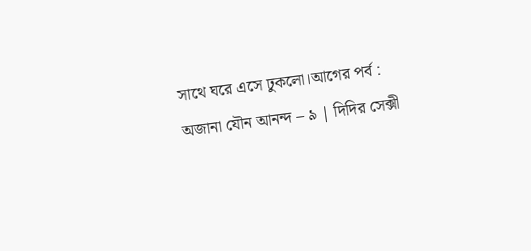সাথে ঘরে এসে ঢুকলো।আগের পর্ব : অজানা যৌন আনন্দ – ৯ | দিদির সেক্সী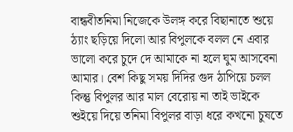বান্ধবীতনিমা নিজেকে উলঙ্গ করে বিছানাতে শুয়ে ঠ্যাং ছড়িয়ে দিলো আর বিপুলকে বলল নে এবার ভালো করে চুদে দে আমাকে না হলে ঘুম আসবেনা আমার। বেশ কিছু সময় দিদির গুদ ঠাপিয়ে চলল কিন্তু বিপুলর আর মাল বেরোয় না তাই ভাইকে শুইয়ে দিয়ে তনিমা বিপুলর বাড়া ধরে কখনো চুষতে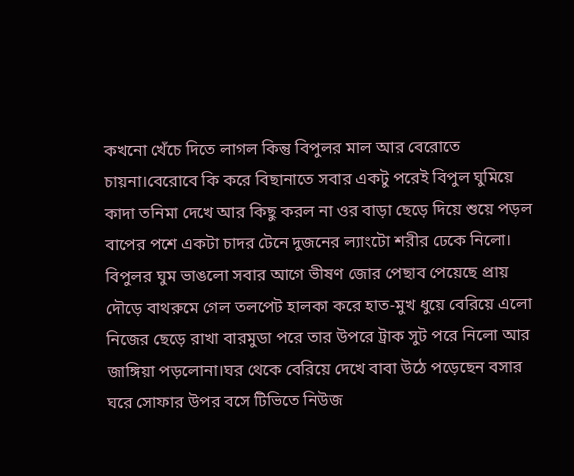কখনো খেঁচে দিতে লাগল কিন্তু বিপুলর মাল আর বেরোতে চায়না।বেরোবে কি করে বিছানাতে সবার একটু পরেই বিপুল ঘুমিয়ে কাদা তনিমা দেখে আর কিছু করল না ওর বাড়া ছেড়ে দিয়ে শুয়ে পড়ল বাপের পশে একটা চাদর টেনে দুজনের ল্যাংটো শরীর ঢেকে নিলো। বিপুলর ঘুম ভাঙলো সবার আগে ভীষণ জোর পেছাব পেয়েছে প্রায় দৌড়ে বাথরুমে গেল তলপেট হালকা করে হাত-মুখ ধুয়ে বেরিয়ে এলো নিজের ছেড়ে রাখা বারমুডা পরে তার উপরে ট্রাক সুট পরে নিলো আর জাঙ্গিয়া পড়লোনা।ঘর থেকে বেরিয়ে দেখে বাবা উঠে পড়েছেন বসার ঘরে সোফার উপর বসে টিভিতে নিউজ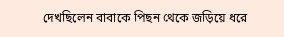দেখছিলেন বাবাকে পিছন থেকে জড়িয়ে ধরে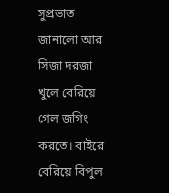সুপ্রভাত জানালো আর সিজা দরজা খুলে বেরিয়ে গেল জগিং করতে। বাইরে বেরিয়ে বিপুল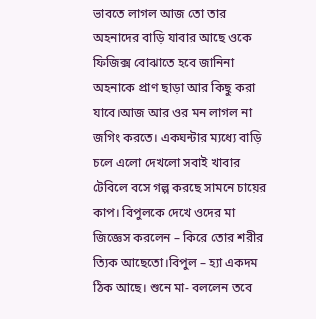ভাবতে লাগল আজ তো তার অহনাদের বাড়ি যাবার আছে ওকে ফিজিক্স বোঝাতে হবে জানিনা অহনাকে প্রাণ ছাড়া আর কিছু করা যাবে।আজ আর ওর মন লাগল না জগিং করতে। একঘন্টার ম্যধ্যে বাড়ি চলে এলো দেখলো সবাই খাবার টেবিলে বসে গল্প করছে সামনে চায়ের কাপ। বিপুলকে দেখে ওদের মা জিজ্ঞেস করলেন – কিরে তোর শরীর ত্যিক আছেতো।বিপুল – হ্যা একদম ঠিক আছে। শুনে মা- বললেন তবে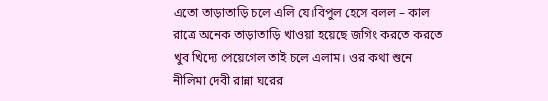এতো তাড়াতাড়ি চলে এলি যে।বিপুল হেসে বলল – কাল রাত্রে অনেক তাড়াতাড়ি খাওয়া হয়েছে জগিং করতে করতে খুব খিদ্যে পেয়েগেল তাই চলে এলাম। ওর কথা শুনে নীলিমা দেবী রান্না ঘরের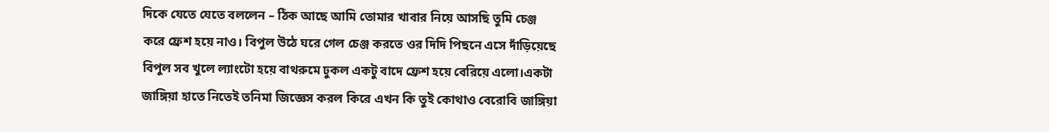দিকে যেতে যেতে বললেন – ঠিক আছে আমি তোমার খাবার নিয়ে আসছি তুমি চেঞ্জ করে ফ্রেশ হয়ে নাও। বিপুল উঠে ঘরে গেল চেঞ্জ করতে ওর দিদি পিছনে এসে দাঁড়িয়েছে বিপুল সব খুলে ল্যাংটো হয়ে বাথরুমে ঢুকল একটু বাদে ফ্রেশ হয়ে বেরিয়ে এলো।একটা জাঙ্গিয়া হাতে নিতেই তনিমা জিজ্ঞেস করল কিরে এখন কি তুই কোথাও বেরোবি জাঙ্গিয়া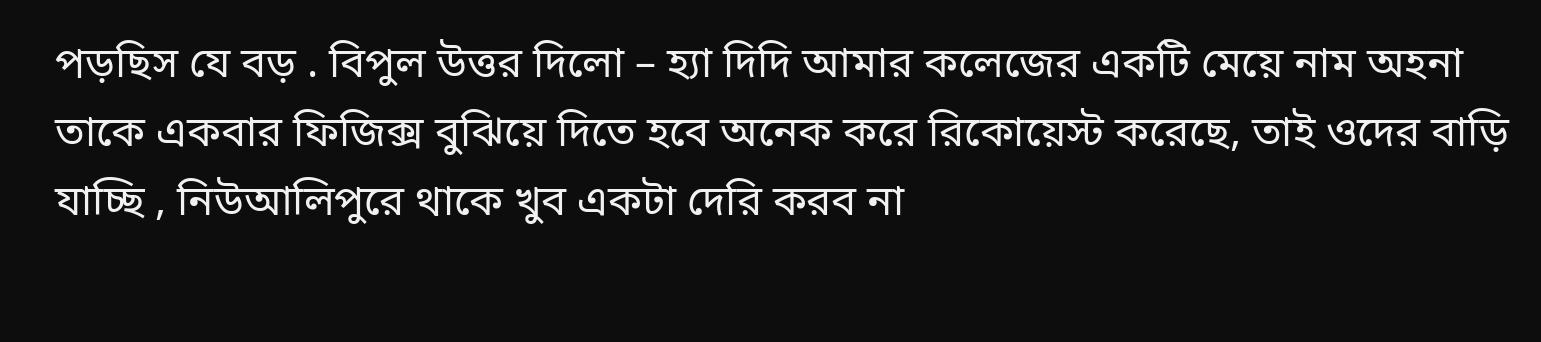পড়ছিস যে বড় . বিপুল উত্তর দিলো – হ্যা দিদি আমার কলেজের একটি মেয়ে নাম অহনা তাকে একবার ফিজিক্স বুঝিয়ে দিতে হবে অনেক করে রিকোয়েস্ট করেছে, তাই ওদের বাড়ি যাচ্ছি , নিউআলিপুরে থাকে খুব একটা দেরি করব না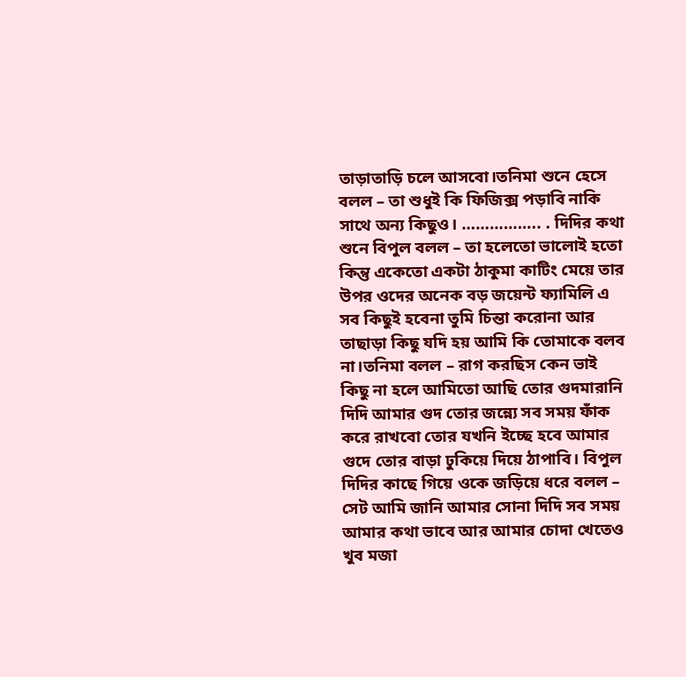তাড়াতাড়ি চলে আসবো।তনিমা শুনে হেসে বলল – তা শুধুই কি ফিজিক্স পড়াবি নাকি সাথে অন্য কিছুও। …………….. . দিদির কথা শুনে বিপুল বলল – তা হলেতো ভালোই হতো কিন্তু একেতো একটা ঠাকুমা কাটিং মেয়ে তার উপর ওদের অনেক বড় জয়েন্ট ফ্যামিলি এ সব কিছুই হবেনা তুমি চিন্তা করোনা আর তাছাড়া কিছু যদি হয় আমি কি তোমাকে বলব না।তনিমা বলল – রাগ করছিস কেন ভাই কিছু না হলে আমিতো আছি তোর গুদমারানি দিদি আমার গুদ তোর জন্ন্যে সব সময় ফাঁক করে রাখবো তোর যখনি ইচ্ছে হবে আমার গুদে তোর বাড়া ঢুকিয়ে দিয়ে ঠাপাবি। বিপুল দিদির কাছে গিয়ে ওকে জড়িয়ে ধরে বলল – সেট আমি জানি আমার সোনা দিদি সব সময় আমার কথা ভাবে আর আমার চোদা খেতেও খুব মজা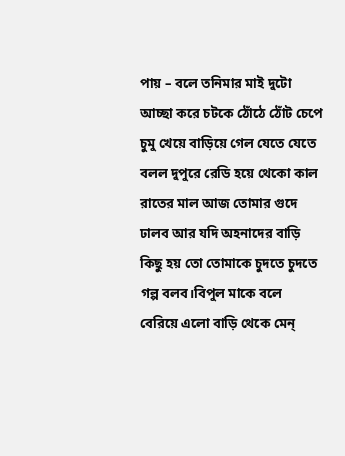পায় – বলে তনিমার মাই দুটো আচ্ছা করে চটকে ঠোঁঠে ঠোঁট চেপে চুমু খেয়ে বাড়িয়ে গেল যেতে যেতে বলল দুপুরে রেডি হয়ে থেকো কাল রাতের মাল আজ তোমার গুদে ঢালব আর যদি অহনাদের বাড়ি কিছু হয় তো তোমাকে চুদতে চুদতে গল্প বলব।বিপুল মাকে বলে বেরিয়ে এলো বাড়ি থেকে মেন্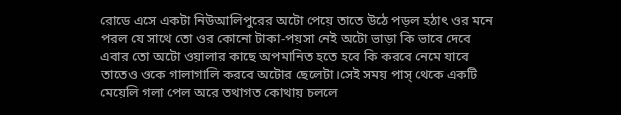রোডে এসে একটা নিউআলিপুরের অটো পেয়ে তাতে উঠে পড়ল হঠাৎ ওর মনে পরল যে সাথে তো ওর কোনো টাকা-পয়সা নেই অটো ভাড়া কি ভাবে দেবে এবার তো অটো ওয়ালার কাছে অপমানিত হতে হবে কি করবে নেমে যাবে তাতেও ওকে গালাগালি করবে অটোর ছেলেটা।সেই সময় পাস্ থেকে একটি মেয়েলি গলা পেল অরে তথাগত কোথায় চললে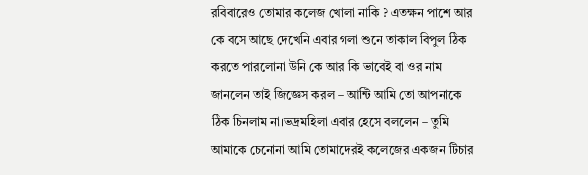রবিবারেও তোমার কলেজ খোলা নাকি ? এতক্ষন পাশে আর কে বসে আছে দেখেনি এবার গলা শুনে তাকাল বিপুল ঠিক করতে পারলোনা উনি কে আর কি ভাবেই বা ওর নাম জানলেন তাই জিজ্ঞেস করল – আন্টি আমি তো আপনাকে ঠিক চিনলাম না।ভদ্রমহিলা এবার হেসে বললেন – তুমি আমাকে চেনোনা আমি তোমাদেরই কলেজের একজন টিচার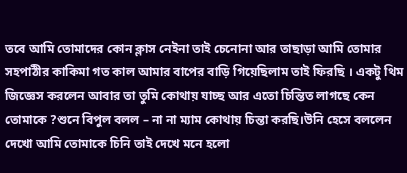তবে আমি তোমাদের কোন ক্লাস নেইনা তাই চেনোনা আর তাছাড়া আমি তোমার সহপাঠীর কাকিমা গত কাল আমার বাপের বাড়ি গিয়েছিলাম তাই ফিরছি । একটু থিম জিজ্ঞেস করলেন আবার তা তুমি কোথায় যাচ্ছ আর এতো চিন্তিত লাগছে কেন তোমাকে ?শুনে বিপুল বলল – না না ম্যাম কোথায় চিন্তা করছি।উনি হেসে বললেন দেখো আমি তোমাকে চিনি তাই দেখে মনে হলো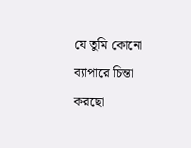যে তুমি কোনো ব্যাপারে চিন্তা করছো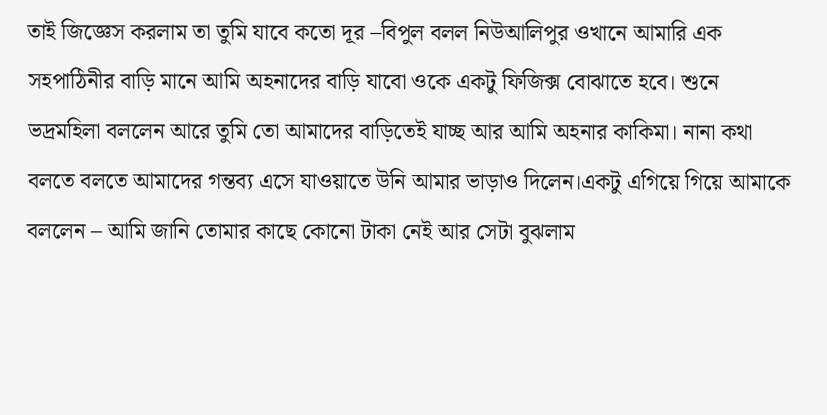তাই জিজ্ঞেস করলাম তা তুমি যাবে কতো দূর –বিপুল বলল নিউআলিপুর ওখানে আমারি এক সহপাঠিনীর বাড়ি মানে আমি অহনাদের বাড়ি যাবো ওকে একটু ফিজিক্স বোঝাতে হবে। শুনে ভদ্রমহিলা বললেন আরে তুমি তো আমাদের বাড়িতেই যাচ্ছ আর আমি অহনার কাকিমা। নানা কথা বলতে বলতে আমাদের গন্তব্য এসে যাওয়াতে উনি আমার ভাড়াও দিলেন।একটু এগিয়ে গিয়ে আমাকে বললেন – আমি জানি তোমার কাছে কোনো টাকা নেই আর সেটা বুঝলাম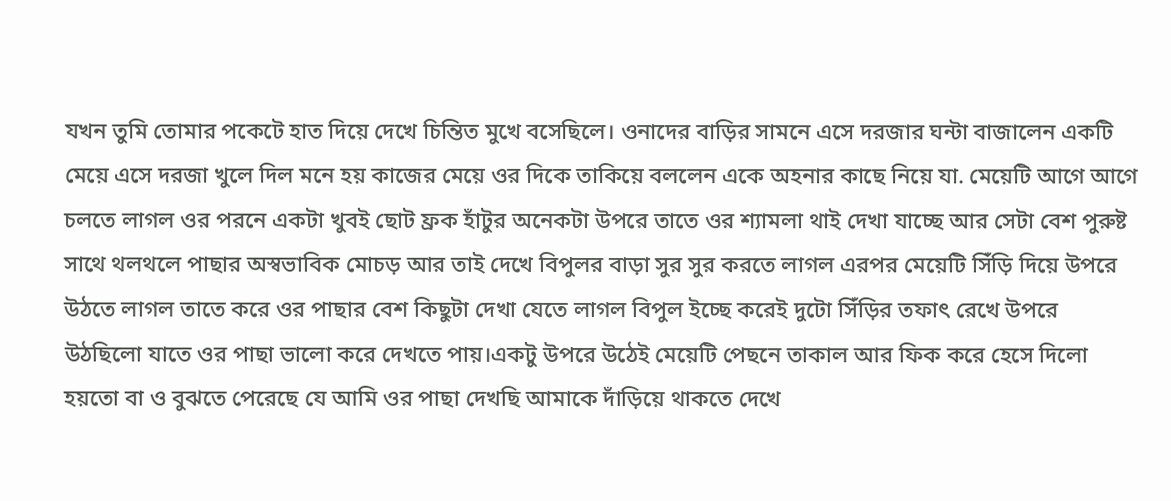যখন তুমি তোমার পকেটে হাত দিয়ে দেখে চিন্তিত মুখে বসেছিলে। ওনাদের বাড়ির সামনে এসে দরজার ঘন্টা বাজালেন একটি মেয়ে এসে দরজা খুলে দিল মনে হয় কাজের মেয়ে ওর দিকে তাকিয়ে বললেন একে অহনার কাছে নিয়ে যা. মেয়েটি আগে আগে চলতে লাগল ওর পরনে একটা খুবই ছোট ফ্রক হাঁটুর অনেকটা উপরে তাতে ওর শ্যামলা থাই দেখা যাচ্ছে আর সেটা বেশ পুরুষ্ট সাথে থলথলে পাছার অস্বভাবিক মোচড় আর তাই দেখে বিপুলর বাড়া সুর সুর করতে লাগল এরপর মেয়েটি সিঁড়ি দিয়ে উপরে উঠতে লাগল তাতে করে ওর পাছার বেশ কিছুটা দেখা যেতে লাগল বিপুল ইচ্ছে করেই দুটো সিঁড়ির তফাৎ রেখে উপরে উঠছিলো যাতে ওর পাছা ভালো করে দেখতে পায়।একটু উপরে উঠেই মেয়েটি পেছনে তাকাল আর ফিক করে হেসে দিলো হয়তো বা ও বুঝতে পেরেছে যে আমি ওর পাছা দেখছি আমাকে দাঁড়িয়ে থাকতে দেখে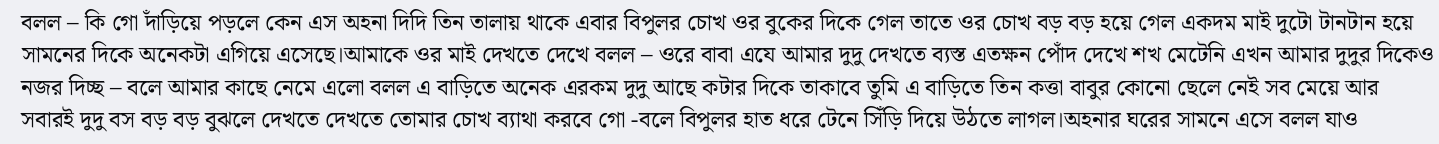বলল – কি গো দাঁড়িয়ে পড়লে কেন এস অহনা দিদি তিন তালায় থাকে এবার বিপুলর চোখ ওর বুকের দিকে গেল তাতে ওর চোখ বড় বড় হয়ে গেল একদম মাই দুটো টানটান হয়ে সামনের দিকে অনেকটা এগিয়ে এসেছে।আমাকে ওর মাই দেখতে দেখে বলল – ওরে বাবা এযে আমার দুদু দেখতে ব্যস্ত এতক্ষন পোঁদ দেখে শখ মেটেনি এখন আমার দুদুর দিকেও নজর দিচ্ছ – বলে আমার কাছে নেমে এলো বলল এ বাড়িতে অনেক এরকম দুদু আছে কটার দিকে তাকাবে তুমি এ বাড়িতে তিন কত্তা বাবুর কোনো ছেলে নেই সব মেয়ে আর সবারই দুদু বস বড় বড় বুঝলে দেখতে দেখতে তোমার চোখ ব্যাথা করবে গো -বলে বিপুলর হাত ধরে টেনে সিঁড়ি দিয়ে উঠতে লাগল।অহনার ঘরের সামনে এসে বলল যাও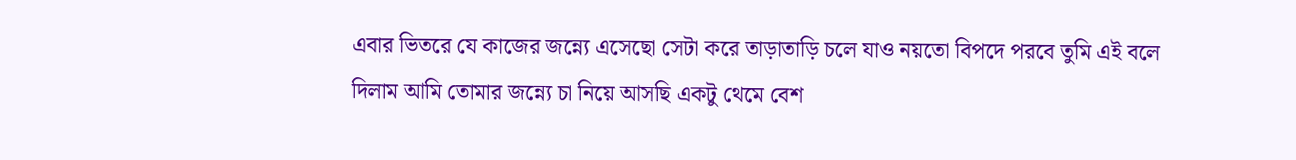এবার ভিতরে যে কাজের জন্ন্যে এসেছো সেটা করে তাড়াতাড়ি চলে যাও নয়তো বিপদে পরবে তুমি এই বলে দিলাম আমি তোমার জন্ন্যে চা নিয়ে আসছি একটু থেমে বেশ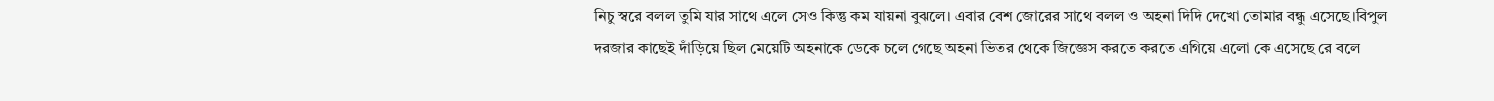নিচু স্বরে বলল তুমি যার সাথে এলে সেও কিন্তু কম যায়না বুঝলে। এবার বেশ জোরের সাথে বলল ও অহনা দিদি দেখো তোমার বন্ধু এসেছে।বিপুল দরজার কাছেই দাঁড়িয়ে ছিল মেয়েটি অহনাকে ডেকে চলে গেছে অহনা ভিতর থেকে জিজ্ঞেস করতে করতে এগিয়ে এলো কে এসেছে রে বলে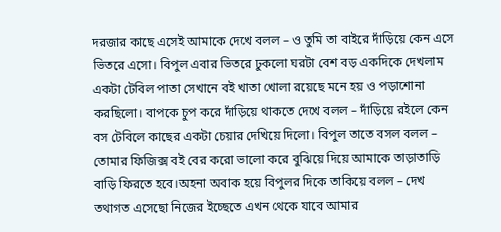দরজার কাছে এসেই আমাকে দেখে বলল – ও তুমি তা বাইরে দাঁড়িয়ে কেন এসে ভিতরে এসো। বিপুল এবার ভিতরে ঢুকলো ঘরটা বেশ বড় একদিকে দেখলাম একটা টেবিল পাতা সেখানে বই খাতা খোলা রয়েছে মনে হয় ও পড়াশোনা করছিলো। বাপকে চুপ করে দাঁড়িয়ে থাকতে দেখে বলল – দাঁড়িয়ে রইলে কেন বস টেবিলে কাছের একটা চেয়ার দেখিয়ে দিলো। বিপুল তাতে বসল বলল – তোমার ফিজিক্স বই বের করো ভালো করে বুঝিয়ে দিয়ে আমাকে তাড়াতাড়ি বাড়ি ফিরতে হবে।অহনা অবাক হয়ে বিপুলর দিকে তাকিয়ে বলল – দেখ তথাগত এসেছো নিজের ইচ্ছেতে এখন থেকে যাবে আমার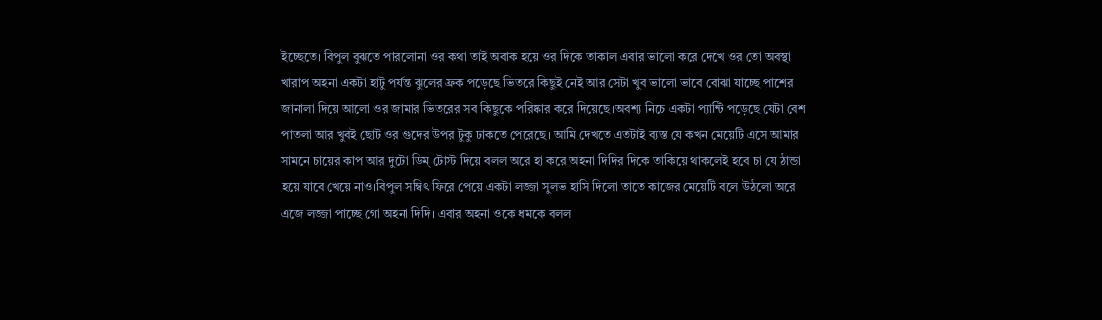ইচ্ছেতে। বিপুল বুঝতে পারলোনা ওর কথা তাই অবাক হয়ে ওর দিকে তাকাল এবার ভালো করে দেখে ওর তো অবস্থা খারাপ অহনা একটা হাটু পর্যন্ত ঝুলের ফ্রক পড়েছে ভিতরে কিছুই নেই আর সেটা খুব ভালো ভাবে বোঝা যাচ্ছে পাশের জানালা দিয়ে আলো ওর জামার ভিতরের সব কিছুকে পরিষ্কার করে দিয়েছে।অবশ্য নিচে একটা প্যান্টি পড়েছে যেটা বেশ পাতলা আর খুবই ছোট ওর গুদের উপর টুকু ঢাকতে পেরেছে। আমি দেখতে এতটাই ব্যস্ত যে কখন মেয়েটি এসে আমার সামনে চায়ের কাপ আর দুটো ডিম্ টোস্ট দিয়ে বলল অরে হা করে অহনা দিদির দিকে তাকিয়ে থাকলেই হবে চা যে ঠান্ডা হয়ে যাবে খেয়ে নাও।বিপুল সম্বিৎ ফিরে পেয়ে একটা লজ্জা সুলভ হাসি দিলো তাতে কাজের মেয়েটি বলে উঠলো অরে এজে লজ্জা পাচ্ছে গো অহনা দিদি। এবার অহনা ওকে ধমকে বলল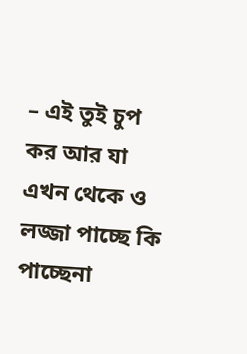– এই তুই চুপ কর আর যা এখন থেকে ও লজ্জা পাচ্ছে কি পাচ্ছেনা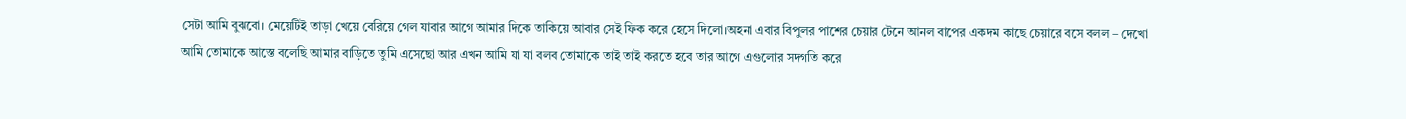সেটা আমি বুঝবো। মেয়েটিই তাড়া খেয়ে বেরিয়ে গেল যাবার আগে আমার দিকে তাকিয়ে আবার সেই ফিক করে হেসে দিলো।অহনা এবার বিপুলর পাশের চেয়ার টেনে আনল বাপের একদম কাছে চেয়ারে বসে বলল – দেখো আমি তোমাকে আস্তে বলেছি আমার বাড়িতে তুমি এসেছো আর এখন আমি যা যা বলব তোমাকে তাই তাই করতে হবে তার আগে এগুলোর সদগতি করে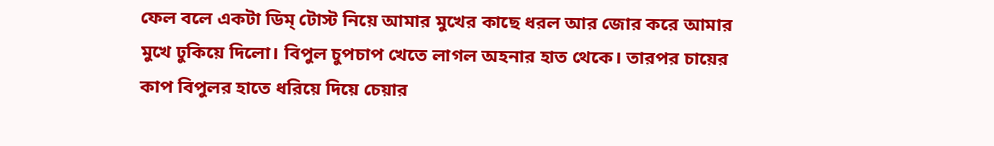ফেল বলে একটা ডিম্ টোস্ট নিয়ে আমার মুখের কাছে ধরল আর জোর করে আমার মুখে ঢুকিয়ে দিলো। বিপুল চুপচাপ খেতে লাগল অহনার হাত থেকে। তারপর চায়ের কাপ বিপুলর হাতে ধরিয়ে দিয়ে চেয়ার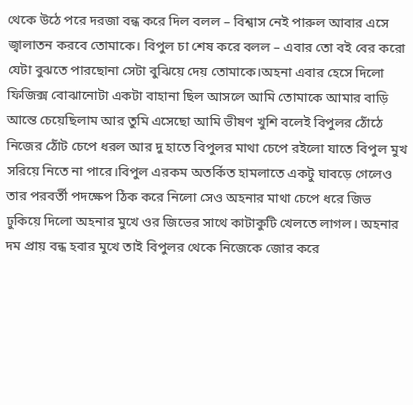থেকে উঠে পরে দরজা বন্ধ করে দিল বলল – বিশ্বাস নেই পারুল আবার এসে জ্বালাতন করবে তোমাকে। বিপুল চা শেষ করে বলল – এবার তো বই বের করো যেটা বুঝতে পারছোনা সেটা বুঝিয়ে দেয় তোমাকে।অহনা এবার হেসে দিলো ফিজিক্স বোঝানোটা একটা বাহানা ছিল আসলে আমি তোমাকে আমার বাড়ি আন্তে চেয়েছিলাম আর তুমি এসেছো আমি ভীষণ খুশি বলেই বিপুলর ঠোঁঠে নিজের ঠোঁট চেপে ধরল আর দু হাতে বিপুলর মাথা চেপে রইলো যাতে বিপুল মুখ সরিয়ে নিতে না পারে।বিপুল এরকম অতর্কিত হামলাতে একটু ঘাবড়ে গেলেও তার পরবর্তী পদক্ষেপ ঠিক করে নিলো সেও অহনার মাথা চেপে ধরে জিভ ঢুকিয়ে দিলো অহনার মুখে ওর জিভের সাথে কাটাকুটি খেলতে লাগল। অহনার দম প্রায় বন্ধ হবার মুখে তাই বিপুলর থেকে নিজেকে জোর করে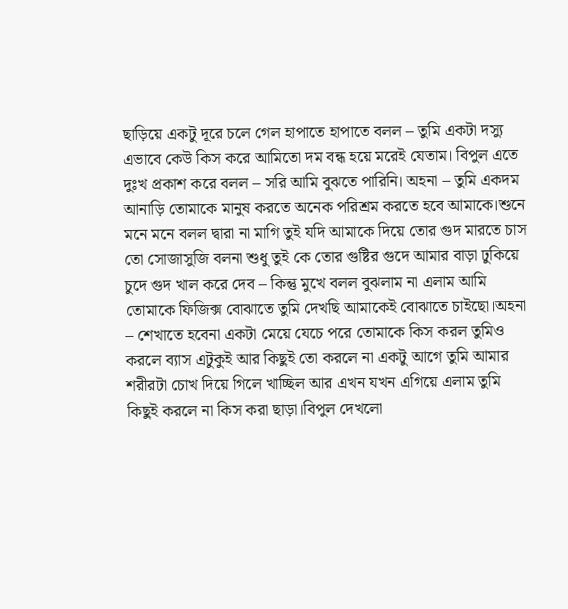ছাড়িয়ে একটু দূরে চলে গেল হাপাতে হাপাতে বলল – তুমি একটা দস্যু এভাবে কেউ কিস করে আমিতো দম বন্ধ হয়ে মরেই যেতাম। বিপুল এতে দুঃখ প্রকাশ করে বলল – সরি আমি বুঝতে পারিনি। অহনা – তুমি একদম আনাড়ি তোমাকে মানুষ করতে অনেক পরিশ্রম করতে হবে আমাকে।শুনে মনে মনে বলল দ্বারা না মাগি তুই যদি আমাকে দিয়ে তোর গুদ মারতে চাস তো সোজাসুজি বলনা শুধু তুই কে তোর গুষ্টির গুদে আমার বাড়া ঢুকিয়ে চুদে গুদ খাল করে দেব – কিন্তু মুখে বলল বুঝলাম না এলাম আমি তোমাকে ফিজিক্স বোঝাতে তুমি দেখছি আমাকেই বোঝাতে চাইছো।অহনা – শেখাতে হবেনা একটা মেয়ে যেচে পরে তোমাকে কিস করল তুমিও করলে ব্যাস এটুকুই আর কিছুই তো করলে না একটু আগে তুমি আমার শরীরটা চোখ দিয়ে গিলে খাচ্ছিল আর এখন যখন এগিয়ে এলাম তুমি কিছুই করলে না কিস করা ছাড়া।বিপুল দেখলো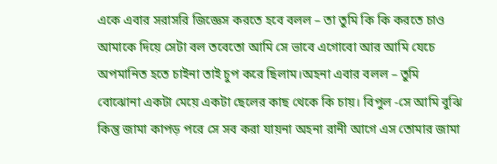একে এবার সরাসরি জিজ্ঞেস করতে হবে বলল – তা তুমি কি কি করতে চাও আমাকে দিয়ে সেটা বল তবেতো আমি সে ভাবে এগোবো আর আমি যেচে অপমানিত হতে চাইনা তাই চুপ করে ছিলাম।অহনা এবার বলল – তুমি বোঝোনা একটা মেয়ে একটা ছেলের কাছ থেকে কি চায়। বিপুল -সে আমি বুঝি কিন্তু জামা কাপড় পরে সে সব করা যায়না অহনা রানী আগে এস তোমার জামা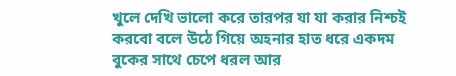খুলে দেখি ভালো করে তারপর যা যা করার নিশ্চই করবো বলে উঠে গিয়ে অহনার হাত ধরে একদম বুকের সাথে চেপে ধরল আর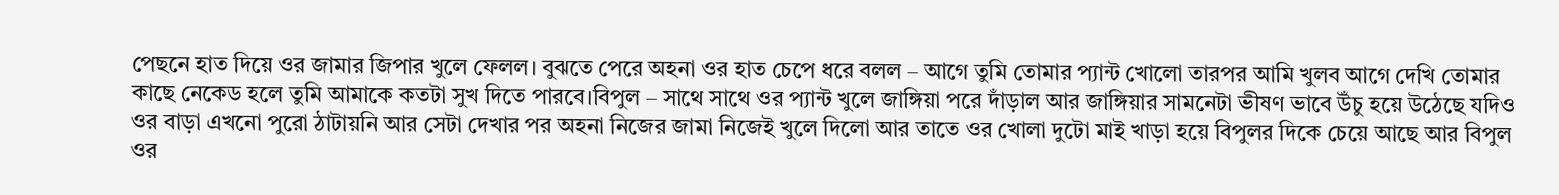পেছনে হাত দিয়ে ওর জামার জিপার খুলে ফেলল। বুঝতে পেরে অহনা ওর হাত চেপে ধরে বলল – আগে তুমি তোমার প্যান্ট খোলো তারপর আমি খুলব আগে দেখি তোমার কাছে নেকেড হলে তুমি আমাকে কতটা সুখ দিতে পারবে।বিপুল – সাথে সাথে ওর প্যান্ট খুলে জাঙ্গিয়া পরে দাঁড়াল আর জাঙ্গিয়ার সামনেটা ভীষণ ভাবে উঁচু হয়ে উঠেছে যদিও ওর বাড়া এখনো পুরো ঠাটায়নি আর সেটা দেখার পর অহনা নিজের জামা নিজেই খুলে দিলো আর তাতে ওর খোলা দুটো মাই খাড়া হয়ে বিপুলর দিকে চেয়ে আছে আর বিপুল ওর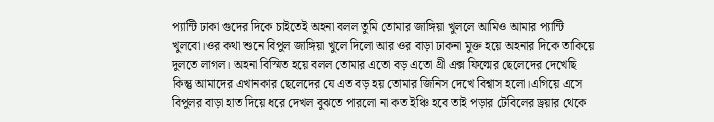প্যান্টি ঢাকা গুদের দিকে চাইতেই অহনা বলল তুমি তোমার জাঙ্গিয়া খুললে আমিও আমার প্যান্টি খুলবো।ওর কথা শুনে বিপুল জাঙ্গিয়া খুলে দিলো আর ওর বাড়া ঢাকনা মুক্ত হয়ে অহনার দিকে তাকিয়ে দুলতে লাগল। অহনা বিস্মিত হয়ে বলল তোমার এতো বড় এতো থ্রী এক্স ফিল্মের ছেলেদের দেখেছি কিন্তু আমাদের এখানকার ছেলেদের যে এত বড় হয় তোমার জিনিস দেখে বিশ্বাস হলো।এগিয়ে এসে বিপুলর বাড়া হাত দিয়ে ধরে দেখল বুঝতে পারলো না কত ইঞ্চি হবে তাই পড়ার টেবিলের ড্রয়ার থেকে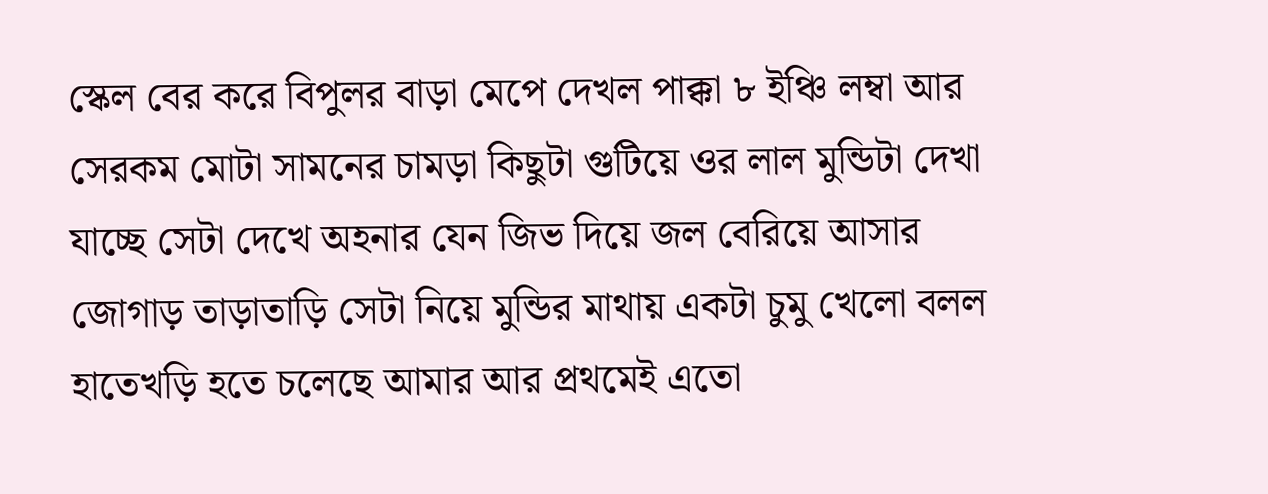স্কেল বের করে বিপুলর বাড়া মেপে দেখল পাক্কা ৮ ইঞ্চি লম্বা আর সেরকম মোটা সামনের চামড়া কিছুটা গুটিয়ে ওর লাল মুন্ডিটা দেখা যাচ্ছে সেটা দেখে অহনার যেন জিভ দিয়ে জল বেরিয়ে আসার জোগাড় তাড়াতাড়ি সেটা নিয়ে মুন্ডির মাথায় একটা চুমু খেলো বলল হাতেখড়ি হতে চলেছে আমার আর প্রথমেই এতো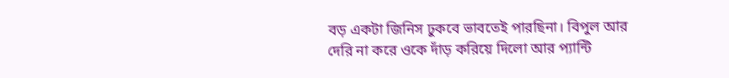বড় একটা জিনিস ঢুকবে ভাবতেই পারছিনা। বিপুল আর দেরি না করে ওকে দাঁড় করিয়ে দিলো আর প্যান্টি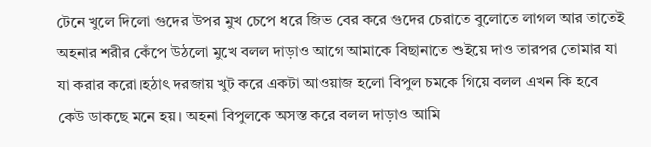টেনে খুলে দিলো গুদের উপর মুখ চেপে ধরে জিভ বের করে গুদের চেরাতে বুলোতে লাগল আর তাতেই অহনার শরীর কেঁপে উঠলো মুখে বলল দাড়াও আগে আমাকে বিছানাতে শুইয়ে দাও তারপর তোমার যা যা করার করো।হঠাৎ দরজায় খুট করে একটা আওয়াজ হলো বিপুল চমকে গিয়ে বলল এখন কি হবে কেউ ডাকছে মনে হয়। অহনা বিপুলকে অসস্ত করে বলল দাড়াও আমি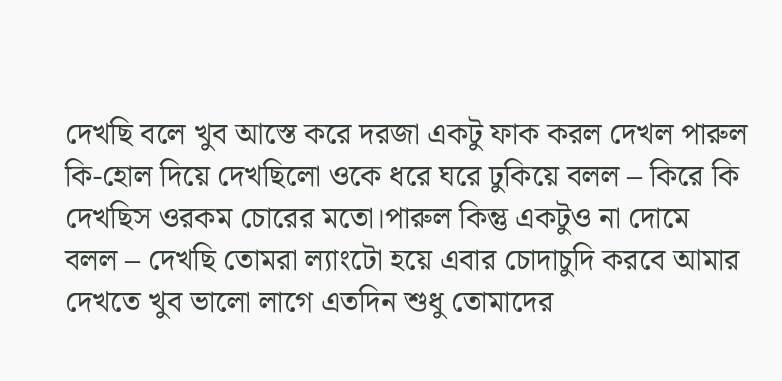দেখছি বলে খুব আস্তে করে দরজা একটু ফাক করল দেখল পারুল কি-হোল দিয়ে দেখছিলো ওকে ধরে ঘরে ঢুকিয়ে বলল – কিরে কি দেখছিস ওরকম চোরের মতো।পারুল কিন্তু একটুও না দোমে বলল – দেখছি তোমরা ল্যাংটো হয়ে এবার চোদাচুদি করবে আমার দেখতে খুব ভালো লাগে এতদিন শুধু তোমাদের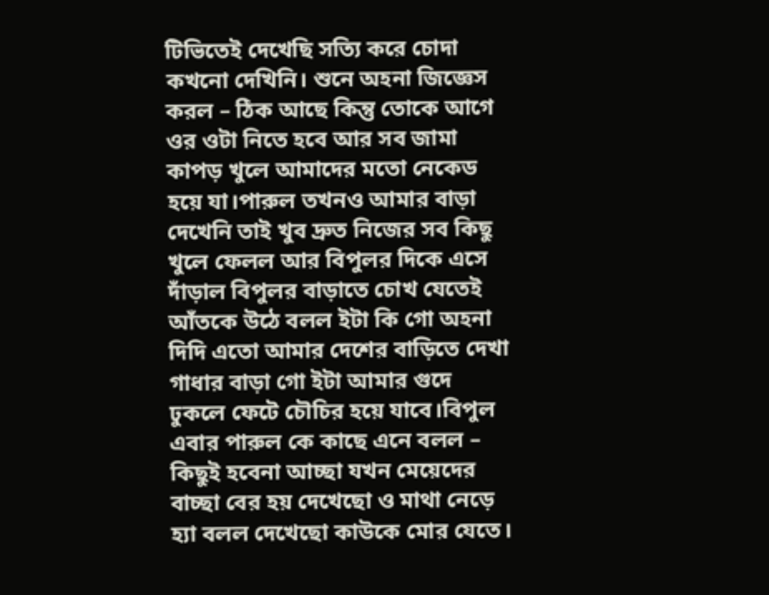টিভিতেই দেখেছি সত্যি করে চোদা কখনো দেখিনি। শুনে অহনা জিজ্ঞেস করল – ঠিক আছে কিন্তু তোকে আগে ওর ওটা নিতে হবে আর সব জামা কাপড় খুলে আমাদের মতো নেকেড হয়ে যা।পারুল তখনও আমার বাড়া দেখেনি তাই খুব দ্রুত নিজের সব কিছু খুলে ফেলল আর বিপুলর দিকে এসে দাঁড়াল বিপুলর বাড়াতে চোখ যেতেই আঁতকে উঠে বলল ইটা কি গো অহনা দিদি এতো আমার দেশের বাড়িতে দেখা গাধার বাড়া গো ইটা আমার গুদে ঢুকলে ফেটে চৌচির হয়ে যাবে।বিপুল এবার পারুল কে কাছে এনে বলল – কিছুই হবেনা আচ্ছা যখন মেয়েদের বাচ্ছা বের হয় দেখেছো ও মাথা নেড়ে হ্যা বলল দেখেছো কাউকে মোর যেতে।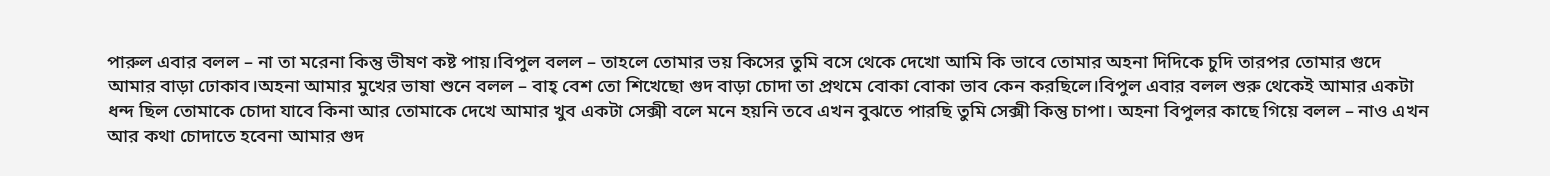পারুল এবার বলল – না তা মরেনা কিন্তু ভীষণ কষ্ট পায়।বিপুল বলল – তাহলে তোমার ভয় কিসের তুমি বসে থেকে দেখো আমি কি ভাবে তোমার অহনা দিদিকে চুদি তারপর তোমার গুদে আমার বাড়া ঢোকাব।অহনা আমার মুখের ভাষা শুনে বলল – বাহ্ বেশ তো শিখেছো গুদ বাড়া চোদা তা প্রথমে বোকা বোকা ভাব কেন করছিলে।বিপুল এবার বলল শুরু থেকেই আমার একটা ধন্দ ছিল তোমাকে চোদা যাবে কিনা আর তোমাকে দেখে আমার খুব একটা সেক্সী বলে মনে হয়নি তবে এখন বুঝতে পারছি তুমি সেক্সী কিন্তু চাপা। অহনা বিপুলর কাছে গিয়ে বলল – নাও এখন আর কথা চোদাতে হবেনা আমার গুদ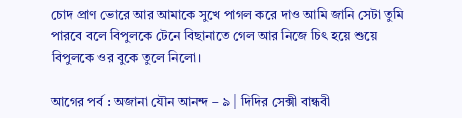চোদ প্রাণ ভোরে আর আমাকে সুখে পাগল করে দাও আমি জানি সেটা তুমি পারবে বলে বিপুলকে টেনে বিছানাতে গেল আর নিজে চিৎ হয়ে শুয়ে বিপুলকে ওর বুকে তুলে নিলো।

আগের পর্ব : অজানা যৌন আনন্দ – ৯ | দিদির সেক্সী বান্ধবী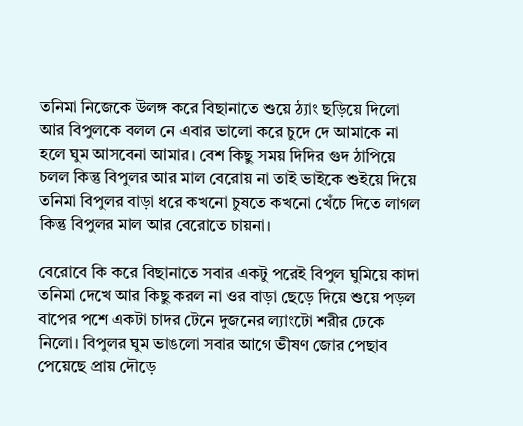তনিমা নিজেকে উলঙ্গ করে বিছানাতে শুয়ে ঠ্যাং ছড়িয়ে দিলো আর বিপুলকে বলল নে এবার ভালো করে চুদে দে আমাকে না হলে ঘুম আসবেনা আমার। বেশ কিছু সময় দিদির গুদ ঠাপিয়ে চলল কিন্তু বিপুলর আর মাল বেরোয় না তাই ভাইকে শুইয়ে দিয়ে তনিমা বিপুলর বাড়া ধরে কখনো চুষতে কখনো খেঁচে দিতে লাগল কিন্তু বিপুলর মাল আর বেরোতে চায়না।

বেরোবে কি করে বিছানাতে সবার একটু পরেই বিপুল ঘুমিয়ে কাদা তনিমা দেখে আর কিছু করল না ওর বাড়া ছেড়ে দিয়ে শুয়ে পড়ল বাপের পশে একটা চাদর টেনে দুজনের ল্যাংটো শরীর ঢেকে নিলো। বিপুলর ঘুম ভাঙলো সবার আগে ভীষণ জোর পেছাব পেয়েছে প্রায় দৌড়ে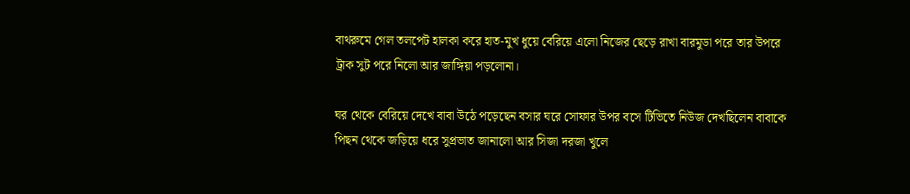বাথরুমে গেল তলপেট হালকা করে হাত-মুখ ধুয়ে বেরিয়ে এলো নিজের ছেড়ে রাখা বারমুডা পরে তার উপরে ট্রাক সুট পরে নিলো আর জাঙ্গিয়া পড়লোনা।

ঘর থেকে বেরিয়ে দেখে বাবা উঠে পড়েছেন বসার ঘরে সোফার উপর বসে টিভিতে নিউজ দেখছিলেন বাবাকে পিছন থেকে জড়িয়ে ধরে সুপ্রভাত জানালো আর সিজা দরজা খুলে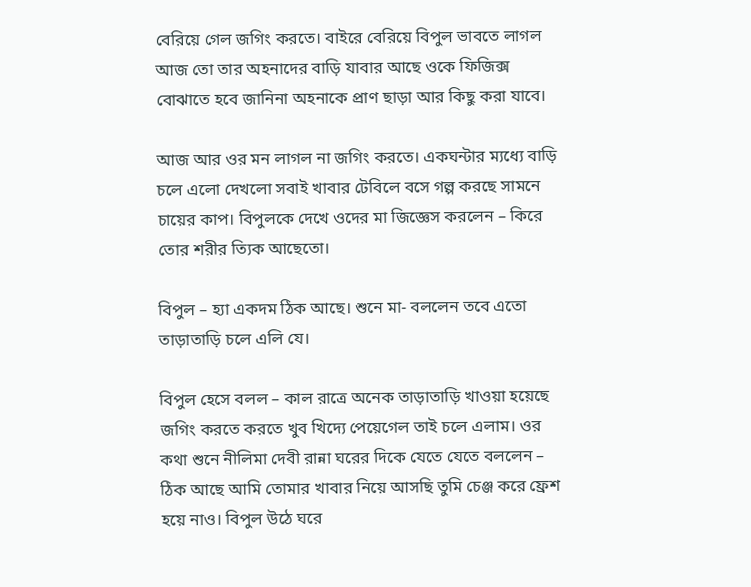বেরিয়ে গেল জগিং করতে। বাইরে বেরিয়ে বিপুল ভাবতে লাগল আজ তো তার অহনাদের বাড়ি যাবার আছে ওকে ফিজিক্স বোঝাতে হবে জানিনা অহনাকে প্রাণ ছাড়া আর কিছু করা যাবে।

আজ আর ওর মন লাগল না জগিং করতে। একঘন্টার ম্যধ্যে বাড়ি চলে এলো দেখলো সবাই খাবার টেবিলে বসে গল্প করছে সামনে চায়ের কাপ। বিপুলকে দেখে ওদের মা জিজ্ঞেস করলেন – কিরে তোর শরীর ত্যিক আছেতো।

বিপুল – হ্যা একদম ঠিক আছে। শুনে মা- বললেন তবে এতো তাড়াতাড়ি চলে এলি যে।

বিপুল হেসে বলল – কাল রাত্রে অনেক তাড়াতাড়ি খাওয়া হয়েছে জগিং করতে করতে খুব খিদ্যে পেয়েগেল তাই চলে এলাম। ওর কথা শুনে নীলিমা দেবী রান্না ঘরের দিকে যেতে যেতে বললেন – ঠিক আছে আমি তোমার খাবার নিয়ে আসছি তুমি চেঞ্জ করে ফ্রেশ হয়ে নাও। বিপুল উঠে ঘরে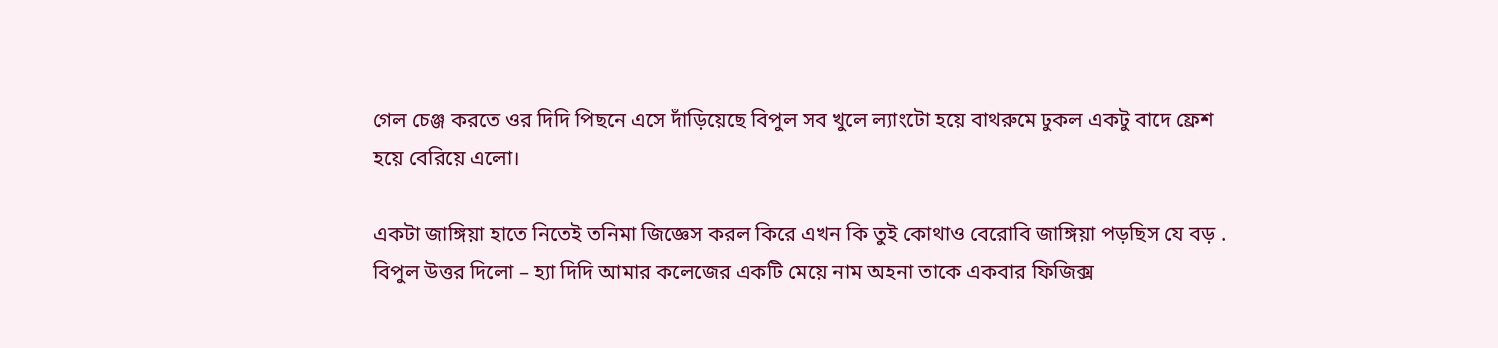গেল চেঞ্জ করতে ওর দিদি পিছনে এসে দাঁড়িয়েছে বিপুল সব খুলে ল্যাংটো হয়ে বাথরুমে ঢুকল একটু বাদে ফ্রেশ হয়ে বেরিয়ে এলো।

একটা জাঙ্গিয়া হাতে নিতেই তনিমা জিজ্ঞেস করল কিরে এখন কি তুই কোথাও বেরোবি জাঙ্গিয়া পড়ছিস যে বড় . বিপুল উত্তর দিলো – হ্যা দিদি আমার কলেজের একটি মেয়ে নাম অহনা তাকে একবার ফিজিক্স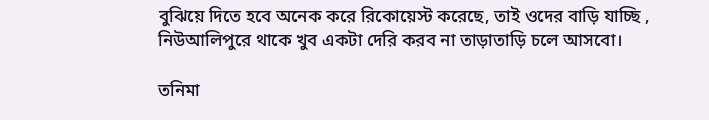বুঝিয়ে দিতে হবে অনেক করে রিকোয়েস্ট করেছে, তাই ওদের বাড়ি যাচ্ছি , নিউআলিপুরে থাকে খুব একটা দেরি করব না তাড়াতাড়ি চলে আসবো।

তনিমা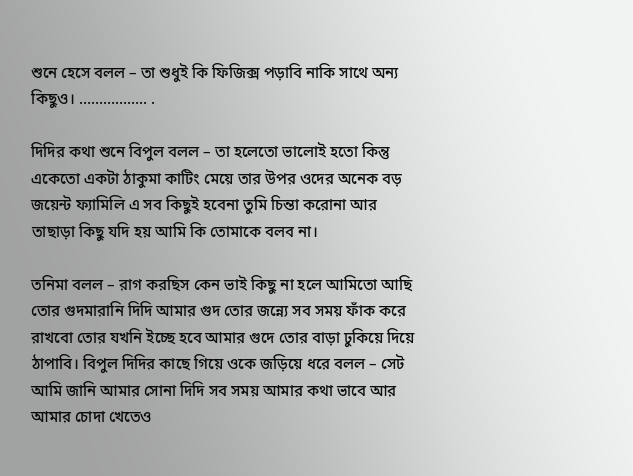শুনে হেসে বলল – তা শুধুই কি ফিজিক্স পড়াবি নাকি সাথে অন্য কিছুও। …………….. .

দিদির কথা শুনে বিপুল বলল – তা হলেতো ভালোই হতো কিন্তু একেতো একটা ঠাকুমা কাটিং মেয়ে তার উপর ওদের অনেক বড় জয়েন্ট ফ্যামিলি এ সব কিছুই হবেনা তুমি চিন্তা করোনা আর তাছাড়া কিছু যদি হয় আমি কি তোমাকে বলব না।

তনিমা বলল – রাগ করছিস কেন ভাই কিছু না হলে আমিতো আছি তোর গুদমারানি দিদি আমার গুদ তোর জন্ন্যে সব সময় ফাঁক করে রাখবো তোর যখনি ইচ্ছে হবে আমার গুদে তোর বাড়া ঢুকিয়ে দিয়ে ঠাপাবি। বিপুল দিদির কাছে গিয়ে ওকে জড়িয়ে ধরে বলল – সেট আমি জানি আমার সোনা দিদি সব সময় আমার কথা ভাবে আর আমার চোদা খেতেও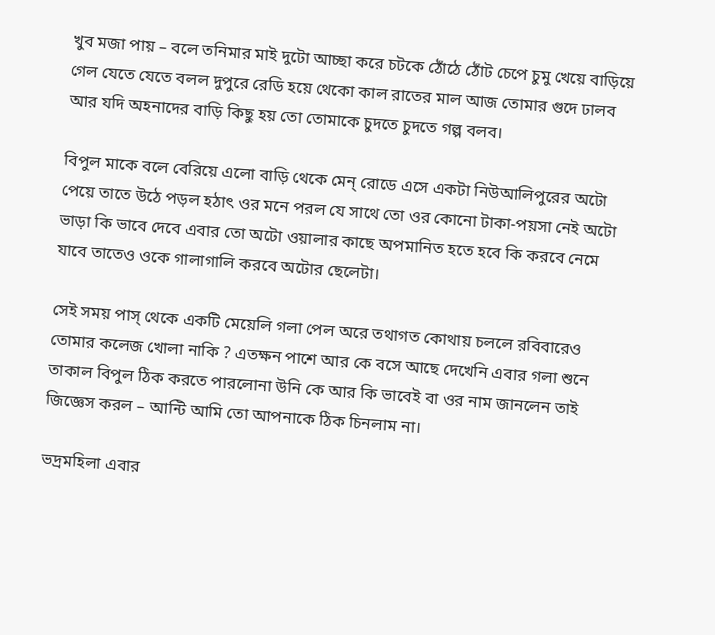খুব মজা পায় – বলে তনিমার মাই দুটো আচ্ছা করে চটকে ঠোঁঠে ঠোঁট চেপে চুমু খেয়ে বাড়িয়ে গেল যেতে যেতে বলল দুপুরে রেডি হয়ে থেকো কাল রাতের মাল আজ তোমার গুদে ঢালব আর যদি অহনাদের বাড়ি কিছু হয় তো তোমাকে চুদতে চুদতে গল্প বলব।

বিপুল মাকে বলে বেরিয়ে এলো বাড়ি থেকে মেন্ রোডে এসে একটা নিউআলিপুরের অটো পেয়ে তাতে উঠে পড়ল হঠাৎ ওর মনে পরল যে সাথে তো ওর কোনো টাকা-পয়সা নেই অটো ভাড়া কি ভাবে দেবে এবার তো অটো ওয়ালার কাছে অপমানিত হতে হবে কি করবে নেমে যাবে তাতেও ওকে গালাগালি করবে অটোর ছেলেটা।

সেই সময় পাস্ থেকে একটি মেয়েলি গলা পেল অরে তথাগত কোথায় চললে রবিবারেও তোমার কলেজ খোলা নাকি ? এতক্ষন পাশে আর কে বসে আছে দেখেনি এবার গলা শুনে তাকাল বিপুল ঠিক করতে পারলোনা উনি কে আর কি ভাবেই বা ওর নাম জানলেন তাই জিজ্ঞেস করল – আন্টি আমি তো আপনাকে ঠিক চিনলাম না।

ভদ্রমহিলা এবার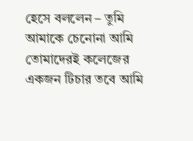হেসে বললেন – তুমি আমাকে চেনোনা আমি তোমাদেরই কলেজের একজন টিচার তবে আমি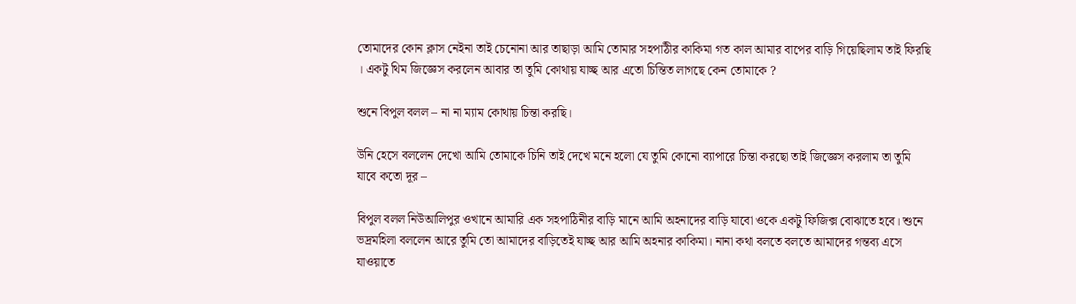তোমাদের কোন ক্লাস নেইনা তাই চেনোনা আর তাছাড়া আমি তোমার সহপাঠীর কাকিমা গত কাল আমার বাপের বাড়ি গিয়েছিলাম তাই ফিরছি । একটু থিম জিজ্ঞেস করলেন আবার তা তুমি কোথায় যাচ্ছ আর এতো চিন্তিত লাগছে কেন তোমাকে ?

শুনে বিপুল বলল – না না ম্যাম কোথায় চিন্তা করছি।

উনি হেসে বললেন দেখো আমি তোমাকে চিনি তাই দেখে মনে হলো যে তুমি কোনো ব্যাপারে চিন্তা করছো তাই জিজ্ঞেস করলাম তা তুমি যাবে কতো দূর –

বিপুল বলল নিউআলিপুর ওখানে আমারি এক সহপাঠিনীর বাড়ি মানে আমি অহনাদের বাড়ি যাবো ওকে একটু ফিজিক্স বোঝাতে হবে। শুনে ভদ্রমহিলা বললেন আরে তুমি তো আমাদের বাড়িতেই যাচ্ছ আর আমি অহনার কাকিমা। নানা কথা বলতে বলতে আমাদের গন্তব্য এসে যাওয়াতে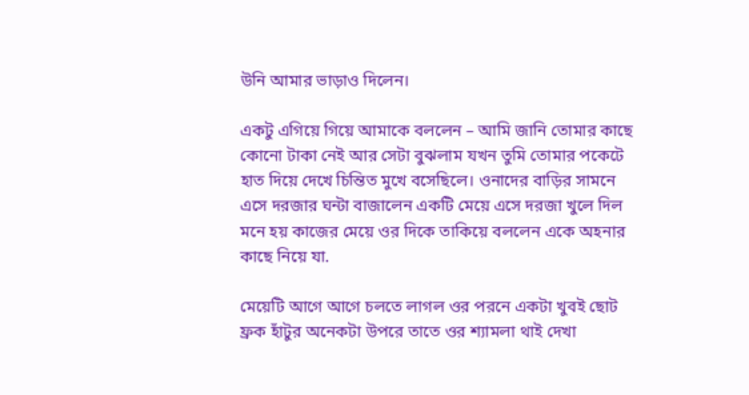উনি আমার ভাড়াও দিলেন।

একটু এগিয়ে গিয়ে আমাকে বললেন – আমি জানি তোমার কাছে কোনো টাকা নেই আর সেটা বুঝলাম যখন তুমি তোমার পকেটে হাত দিয়ে দেখে চিন্তিত মুখে বসেছিলে। ওনাদের বাড়ির সামনে এসে দরজার ঘন্টা বাজালেন একটি মেয়ে এসে দরজা খুলে দিল মনে হয় কাজের মেয়ে ওর দিকে তাকিয়ে বললেন একে অহনার কাছে নিয়ে যা.

মেয়েটি আগে আগে চলতে লাগল ওর পরনে একটা খুবই ছোট ফ্রক হাঁটুর অনেকটা উপরে তাতে ওর শ্যামলা থাই দেখা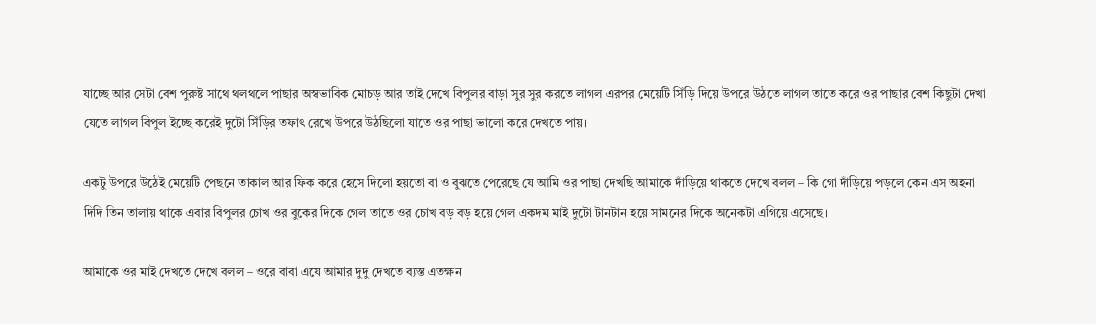যাচ্ছে আর সেটা বেশ পুরুষ্ট সাথে থলথলে পাছার অস্বভাবিক মোচড় আর তাই দেখে বিপুলর বাড়া সুর সুর করতে লাগল এরপর মেয়েটি সিঁড়ি দিয়ে উপরে উঠতে লাগল তাতে করে ওর পাছার বেশ কিছুটা দেখা যেতে লাগল বিপুল ইচ্ছে করেই দুটো সিঁড়ির তফাৎ রেখে উপরে উঠছিলো যাতে ওর পাছা ভালো করে দেখতে পায়।

একটু উপরে উঠেই মেয়েটি পেছনে তাকাল আর ফিক করে হেসে দিলো হয়তো বা ও বুঝতে পেরেছে যে আমি ওর পাছা দেখছি আমাকে দাঁড়িয়ে থাকতে দেখে বলল – কি গো দাঁড়িয়ে পড়লে কেন এস অহনা দিদি তিন তালায় থাকে এবার বিপুলর চোখ ওর বুকের দিকে গেল তাতে ওর চোখ বড় বড় হয়ে গেল একদম মাই দুটো টানটান হয়ে সামনের দিকে অনেকটা এগিয়ে এসেছে।

আমাকে ওর মাই দেখতে দেখে বলল – ওরে বাবা এযে আমার দুদু দেখতে ব্যস্ত এতক্ষন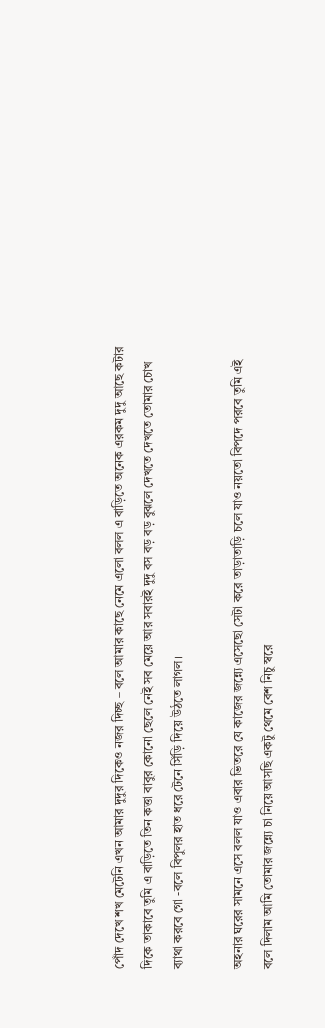পোঁদ দেখে শখ মেটেনি এখন আমার দুদুর দিকেও নজর দিচ্ছ – বলে আমার কাছে নেমে এলো বলল এ বাড়িতে অনেক এরকম দুদু আছে কটার দিকে তাকাবে তুমি এ বাড়িতে তিন কত্তা বাবুর কোনো ছেলে নেই সব মেয়ে আর সবারই দুদু বস বড় বড় বুঝলে দেখতে দেখতে তোমার চোখ ব্যাথা করবে গো -বলে বিপুলর হাত ধরে টেনে সিঁড়ি দিয়ে উঠতে লাগল।

অহনার ঘরের সামনে এসে বলল যাও এবার ভিতরে যে কাজের জন্ন্যে এসেছো সেটা করে তাড়াতাড়ি চলে যাও নয়তো বিপদে পরবে তুমি এই বলে দিলাম আমি তোমার জন্ন্যে চা নিয়ে আসছি একটু থেমে বেশ নিচু স্বরে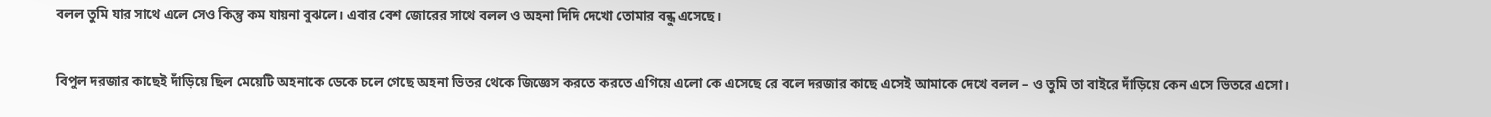বলল তুমি যার সাথে এলে সেও কিন্তু কম যায়না বুঝলে। এবার বেশ জোরের সাথে বলল ও অহনা দিদি দেখো তোমার বন্ধু এসেছে।

বিপুল দরজার কাছেই দাঁড়িয়ে ছিল মেয়েটি অহনাকে ডেকে চলে গেছে অহনা ভিতর থেকে জিজ্ঞেস করতে করতে এগিয়ে এলো কে এসেছে রে বলে দরজার কাছে এসেই আমাকে দেখে বলল – ও তুমি তা বাইরে দাঁড়িয়ে কেন এসে ভিতরে এসো।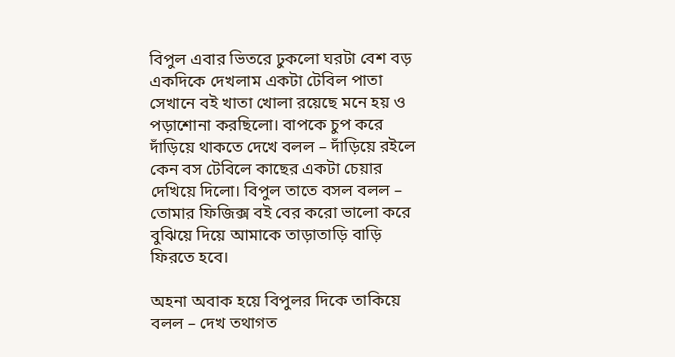বিপুল এবার ভিতরে ঢুকলো ঘরটা বেশ বড় একদিকে দেখলাম একটা টেবিল পাতা সেখানে বই খাতা খোলা রয়েছে মনে হয় ও পড়াশোনা করছিলো। বাপকে চুপ করে দাঁড়িয়ে থাকতে দেখে বলল – দাঁড়িয়ে রইলে কেন বস টেবিলে কাছের একটা চেয়ার দেখিয়ে দিলো। বিপুল তাতে বসল বলল – তোমার ফিজিক্স বই বের করো ভালো করে বুঝিয়ে দিয়ে আমাকে তাড়াতাড়ি বাড়ি ফিরতে হবে।

অহনা অবাক হয়ে বিপুলর দিকে তাকিয়ে বলল – দেখ তথাগত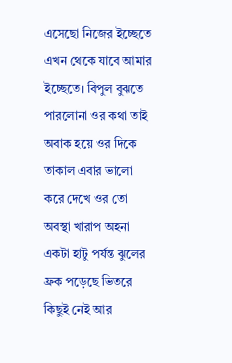এসেছো নিজের ইচ্ছেতে এখন থেকে যাবে আমার ইচ্ছেতে। বিপুল বুঝতে পারলোনা ওর কথা তাই অবাক হয়ে ওর দিকে তাকাল এবার ভালো করে দেখে ওর তো অবস্থা খারাপ অহনা একটা হাটু পর্যন্ত ঝুলের ফ্রক পড়েছে ভিতরে কিছুই নেই আর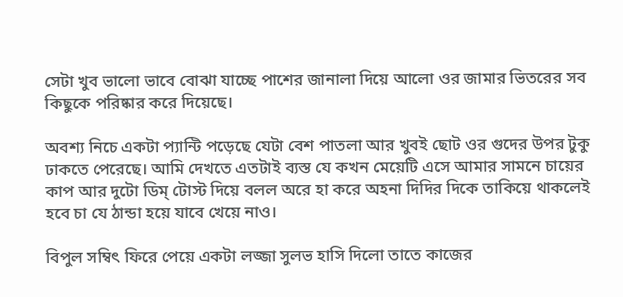সেটা খুব ভালো ভাবে বোঝা যাচ্ছে পাশের জানালা দিয়ে আলো ওর জামার ভিতরের সব কিছুকে পরিষ্কার করে দিয়েছে।

অবশ্য নিচে একটা প্যান্টি পড়েছে যেটা বেশ পাতলা আর খুবই ছোট ওর গুদের উপর টুকু ঢাকতে পেরেছে। আমি দেখতে এতটাই ব্যস্ত যে কখন মেয়েটি এসে আমার সামনে চায়ের কাপ আর দুটো ডিম্ টোস্ট দিয়ে বলল অরে হা করে অহনা দিদির দিকে তাকিয়ে থাকলেই হবে চা যে ঠান্ডা হয়ে যাবে খেয়ে নাও।

বিপুল সম্বিৎ ফিরে পেয়ে একটা লজ্জা সুলভ হাসি দিলো তাতে কাজের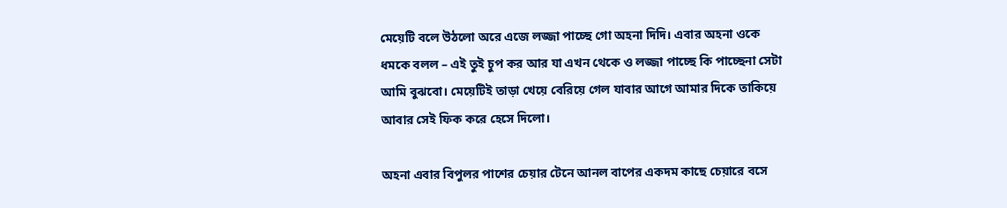মেয়েটি বলে উঠলো অরে এজে লজ্জা পাচ্ছে গো অহনা দিদি। এবার অহনা ওকে ধমকে বলল – এই তুই চুপ কর আর যা এখন থেকে ও লজ্জা পাচ্ছে কি পাচ্ছেনা সেটা আমি বুঝবো। মেয়েটিই তাড়া খেয়ে বেরিয়ে গেল যাবার আগে আমার দিকে তাকিয়ে আবার সেই ফিক করে হেসে দিলো।

অহনা এবার বিপুলর পাশের চেয়ার টেনে আনল বাপের একদম কাছে চেয়ারে বসে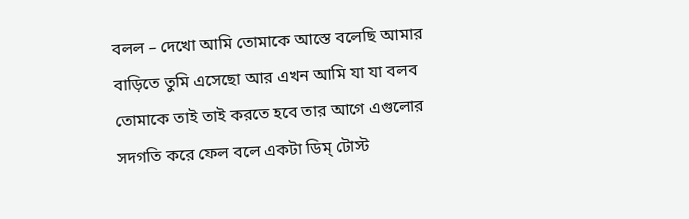বলল – দেখো আমি তোমাকে আস্তে বলেছি আমার বাড়িতে তুমি এসেছো আর এখন আমি যা যা বলব তোমাকে তাই তাই করতে হবে তার আগে এগুলোর সদগতি করে ফেল বলে একটা ডিম্ টোস্ট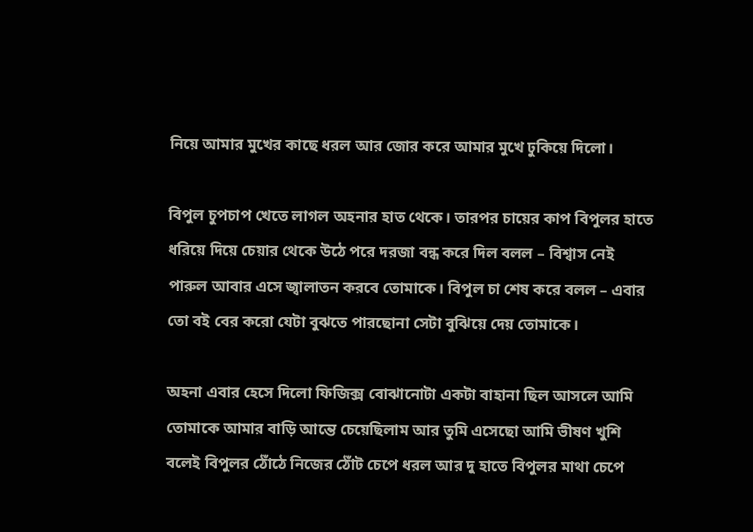নিয়ে আমার মুখের কাছে ধরল আর জোর করে আমার মুখে ঢুকিয়ে দিলো।

বিপুল চুপচাপ খেতে লাগল অহনার হাত থেকে। তারপর চায়ের কাপ বিপুলর হাতে ধরিয়ে দিয়ে চেয়ার থেকে উঠে পরে দরজা বন্ধ করে দিল বলল – বিশ্বাস নেই পারুল আবার এসে জ্বালাতন করবে তোমাকে। বিপুল চা শেষ করে বলল – এবার তো বই বের করো যেটা বুঝতে পারছোনা সেটা বুঝিয়ে দেয় তোমাকে।

অহনা এবার হেসে দিলো ফিজিক্স বোঝানোটা একটা বাহানা ছিল আসলে আমি তোমাকে আমার বাড়ি আন্তে চেয়েছিলাম আর তুমি এসেছো আমি ভীষণ খুশি বলেই বিপুলর ঠোঁঠে নিজের ঠোঁট চেপে ধরল আর দু হাতে বিপুলর মাথা চেপে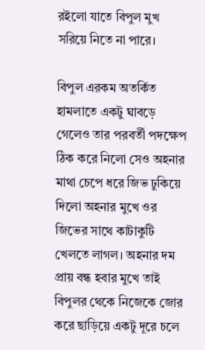রইলো যাতে বিপুল মুখ সরিয়ে নিতে না পারে।

বিপুল এরকম অতর্কিত হামলাতে একটু ঘাবড়ে গেলেও তার পরবর্তী পদক্ষেপ ঠিক করে নিলো সেও অহনার মাথা চেপে ধরে জিভ ঢুকিয়ে দিলো অহনার মুখে ওর জিভের সাথে কাটাকুটি খেলতে লাগল। অহনার দম প্রায় বন্ধ হবার মুখে তাই বিপুলর থেকে নিজেকে জোর করে ছাড়িয়ে একটু দূরে চলে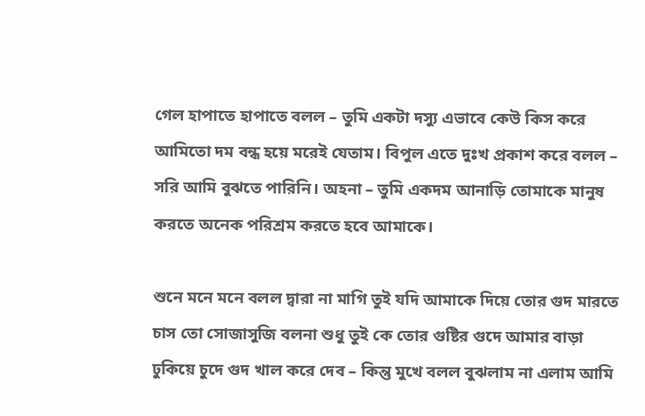গেল হাপাতে হাপাতে বলল – তুমি একটা দস্যু এভাবে কেউ কিস করে আমিতো দম বন্ধ হয়ে মরেই যেতাম। বিপুল এতে দুঃখ প্রকাশ করে বলল – সরি আমি বুঝতে পারিনি। অহনা – তুমি একদম আনাড়ি তোমাকে মানুষ করতে অনেক পরিশ্রম করতে হবে আমাকে।

শুনে মনে মনে বলল দ্বারা না মাগি তুই যদি আমাকে দিয়ে তোর গুদ মারতে চাস তো সোজাসুজি বলনা শুধু তুই কে তোর গুষ্টির গুদে আমার বাড়া ঢুকিয়ে চুদে গুদ খাল করে দেব – কিন্তু মুখে বলল বুঝলাম না এলাম আমি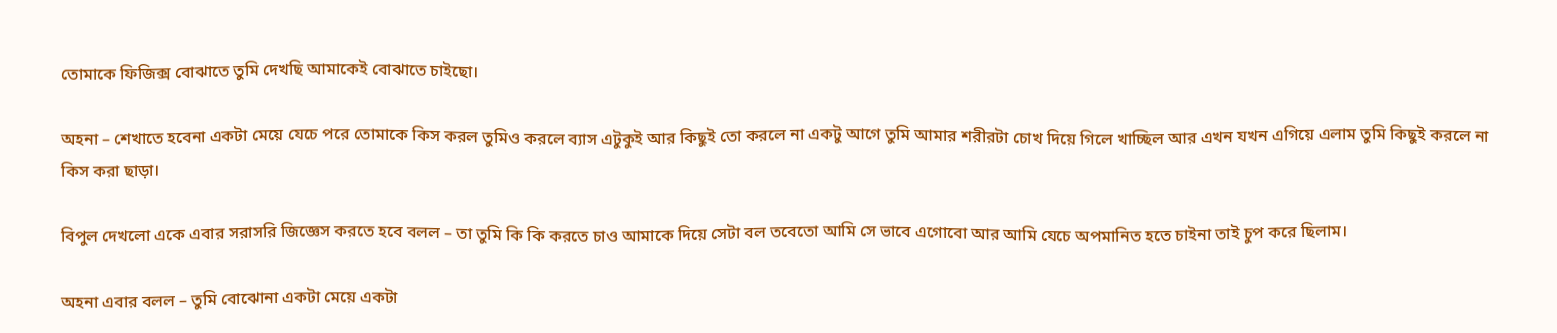তোমাকে ফিজিক্স বোঝাতে তুমি দেখছি আমাকেই বোঝাতে চাইছো।

অহনা – শেখাতে হবেনা একটা মেয়ে যেচে পরে তোমাকে কিস করল তুমিও করলে ব্যাস এটুকুই আর কিছুই তো করলে না একটু আগে তুমি আমার শরীরটা চোখ দিয়ে গিলে খাচ্ছিল আর এখন যখন এগিয়ে এলাম তুমি কিছুই করলে না কিস করা ছাড়া।

বিপুল দেখলো একে এবার সরাসরি জিজ্ঞেস করতে হবে বলল – তা তুমি কি কি করতে চাও আমাকে দিয়ে সেটা বল তবেতো আমি সে ভাবে এগোবো আর আমি যেচে অপমানিত হতে চাইনা তাই চুপ করে ছিলাম।

অহনা এবার বলল – তুমি বোঝোনা একটা মেয়ে একটা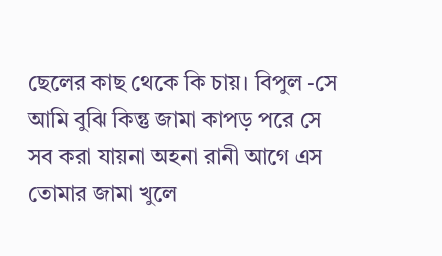ছেলের কাছ থেকে কি চায়। বিপুল -সে আমি বুঝি কিন্তু জামা কাপড় পরে সে সব করা যায়না অহনা রানী আগে এস তোমার জামা খুলে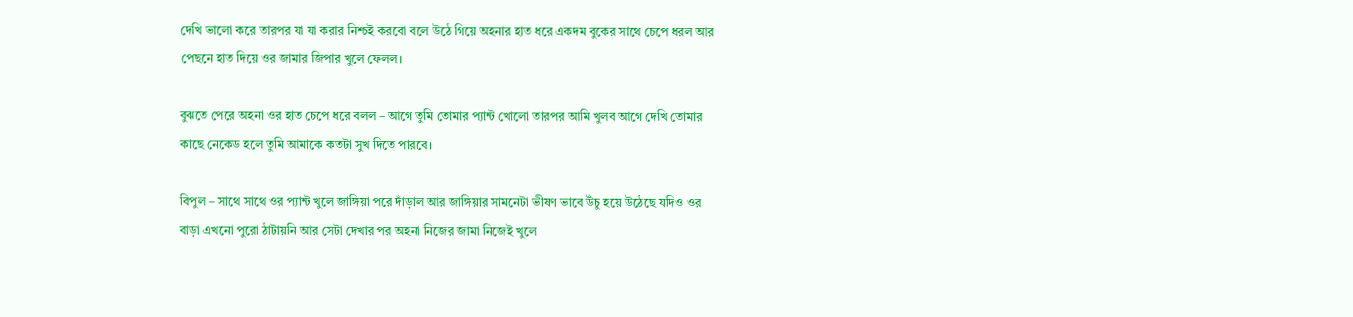দেখি ভালো করে তারপর যা যা করার নিশ্চই করবো বলে উঠে গিয়ে অহনার হাত ধরে একদম বুকের সাথে চেপে ধরল আর পেছনে হাত দিয়ে ওর জামার জিপার খুলে ফেলল।

বুঝতে পেরে অহনা ওর হাত চেপে ধরে বলল – আগে তুমি তোমার প্যান্ট খোলো তারপর আমি খুলব আগে দেখি তোমার কাছে নেকেড হলে তুমি আমাকে কতটা সুখ দিতে পারবে।

বিপুল – সাথে সাথে ওর প্যান্ট খুলে জাঙ্গিয়া পরে দাঁড়াল আর জাঙ্গিয়ার সামনেটা ভীষণ ভাবে উঁচু হয়ে উঠেছে যদিও ওর বাড়া এখনো পুরো ঠাটায়নি আর সেটা দেখার পর অহনা নিজের জামা নিজেই খুলে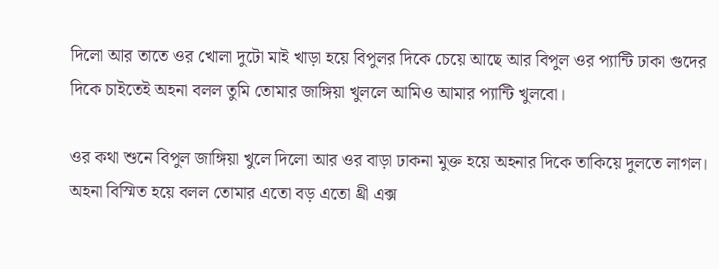দিলো আর তাতে ওর খোলা দুটো মাই খাড়া হয়ে বিপুলর দিকে চেয়ে আছে আর বিপুল ওর প্যান্টি ঢাকা গুদের দিকে চাইতেই অহনা বলল তুমি তোমার জাঙ্গিয়া খুললে আমিও আমার প্যান্টি খুলবো।

ওর কথা শুনে বিপুল জাঙ্গিয়া খুলে দিলো আর ওর বাড়া ঢাকনা মুক্ত হয়ে অহনার দিকে তাকিয়ে দুলতে লাগল। অহনা বিস্মিত হয়ে বলল তোমার এতো বড় এতো থ্রী এক্স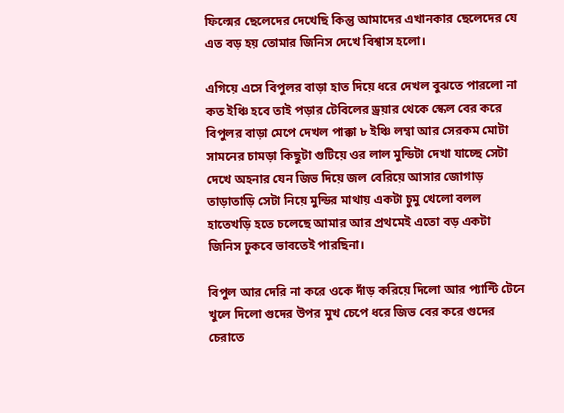ফিল্মের ছেলেদের দেখেছি কিন্তু আমাদের এখানকার ছেলেদের যে এত বড় হয় তোমার জিনিস দেখে বিশ্বাস হলো।

এগিয়ে এসে বিপুলর বাড়া হাত দিয়ে ধরে দেখল বুঝতে পারলো না কত ইঞ্চি হবে তাই পড়ার টেবিলের ড্রয়ার থেকে স্কেল বের করে বিপুলর বাড়া মেপে দেখল পাক্কা ৮ ইঞ্চি লম্বা আর সেরকম মোটা সামনের চামড়া কিছুটা গুটিয়ে ওর লাল মুন্ডিটা দেখা যাচ্ছে সেটা দেখে অহনার যেন জিভ দিয়ে জল বেরিয়ে আসার জোগাড় তাড়াতাড়ি সেটা নিয়ে মুন্ডির মাথায় একটা চুমু খেলো বলল হাতেখড়ি হতে চলেছে আমার আর প্রথমেই এতো বড় একটা জিনিস ঢুকবে ভাবতেই পারছিনা।

বিপুল আর দেরি না করে ওকে দাঁড় করিয়ে দিলো আর প্যান্টি টেনে খুলে দিলো গুদের উপর মুখ চেপে ধরে জিভ বের করে গুদের চেরাতে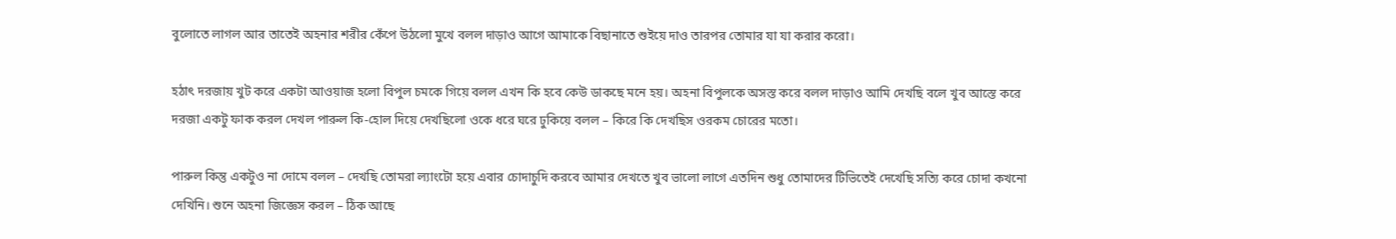বুলোতে লাগল আর তাতেই অহনার শরীর কেঁপে উঠলো মুখে বলল দাড়াও আগে আমাকে বিছানাতে শুইয়ে দাও তারপর তোমার যা যা করার করো।

হঠাৎ দরজায় খুট করে একটা আওয়াজ হলো বিপুল চমকে গিয়ে বলল এখন কি হবে কেউ ডাকছে মনে হয়। অহনা বিপুলকে অসস্ত করে বলল দাড়াও আমি দেখছি বলে খুব আস্তে করে দরজা একটু ফাক করল দেখল পারুল কি-হোল দিয়ে দেখছিলো ওকে ধরে ঘরে ঢুকিয়ে বলল – কিরে কি দেখছিস ওরকম চোরের মতো।

পারুল কিন্তু একটুও না দোমে বলল – দেখছি তোমরা ল্যাংটো হয়ে এবার চোদাচুদি করবে আমার দেখতে খুব ভালো লাগে এতদিন শুধু তোমাদের টিভিতেই দেখেছি সত্যি করে চোদা কখনো দেখিনি। শুনে অহনা জিজ্ঞেস করল – ঠিক আছে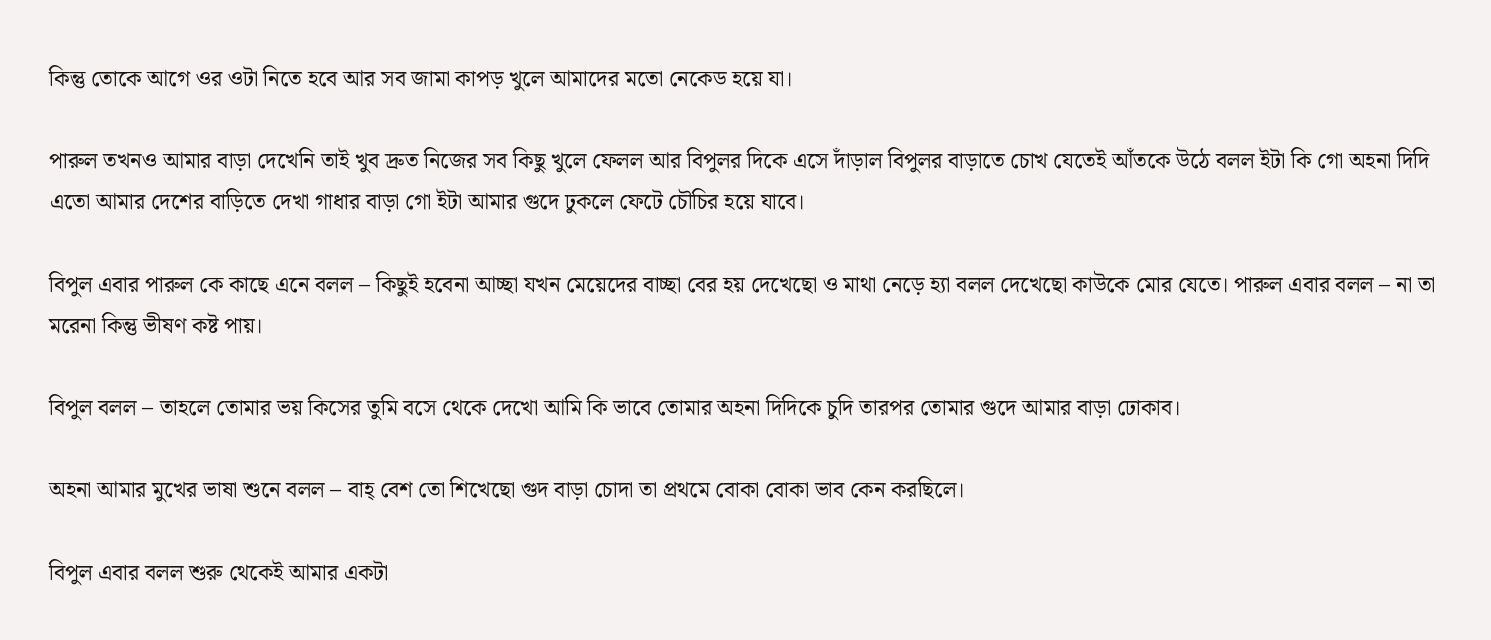কিন্তু তোকে আগে ওর ওটা নিতে হবে আর সব জামা কাপড় খুলে আমাদের মতো নেকেড হয়ে যা।

পারুল তখনও আমার বাড়া দেখেনি তাই খুব দ্রুত নিজের সব কিছু খুলে ফেলল আর বিপুলর দিকে এসে দাঁড়াল বিপুলর বাড়াতে চোখ যেতেই আঁতকে উঠে বলল ইটা কি গো অহনা দিদি এতো আমার দেশের বাড়িতে দেখা গাধার বাড়া গো ইটা আমার গুদে ঢুকলে ফেটে চৌচির হয়ে যাবে।

বিপুল এবার পারুল কে কাছে এনে বলল – কিছুই হবেনা আচ্ছা যখন মেয়েদের বাচ্ছা বের হয় দেখেছো ও মাথা নেড়ে হ্যা বলল দেখেছো কাউকে মোর যেতে। পারুল এবার বলল – না তা মরেনা কিন্তু ভীষণ কষ্ট পায়।

বিপুল বলল – তাহলে তোমার ভয় কিসের তুমি বসে থেকে দেখো আমি কি ভাবে তোমার অহনা দিদিকে চুদি তারপর তোমার গুদে আমার বাড়া ঢোকাব।

অহনা আমার মুখের ভাষা শুনে বলল – বাহ্ বেশ তো শিখেছো গুদ বাড়া চোদা তা প্রথমে বোকা বোকা ভাব কেন করছিলে।

বিপুল এবার বলল শুরু থেকেই আমার একটা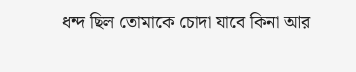ধন্দ ছিল তোমাকে চোদা যাবে কিনা আর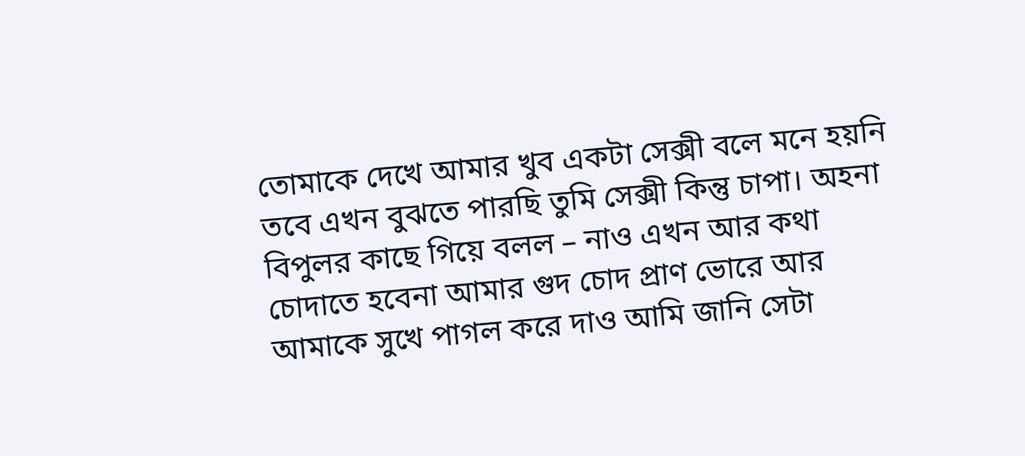তোমাকে দেখে আমার খুব একটা সেক্সী বলে মনে হয়নি তবে এখন বুঝতে পারছি তুমি সেক্সী কিন্তু চাপা। অহনা বিপুলর কাছে গিয়ে বলল – নাও এখন আর কথা চোদাতে হবেনা আমার গুদ চোদ প্রাণ ভোরে আর আমাকে সুখে পাগল করে দাও আমি জানি সেটা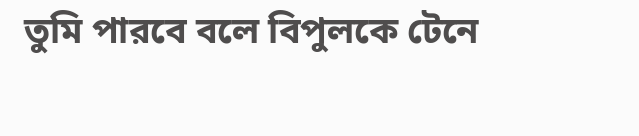তুমি পারবে বলে বিপুলকে টেনে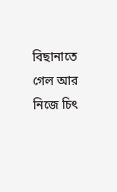বিছানাতে গেল আর নিজে চিৎ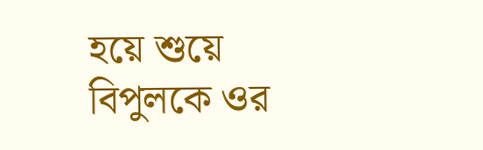হয়ে শুয়ে বিপুলকে ওর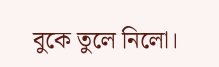বুকে তুলে নিলো।